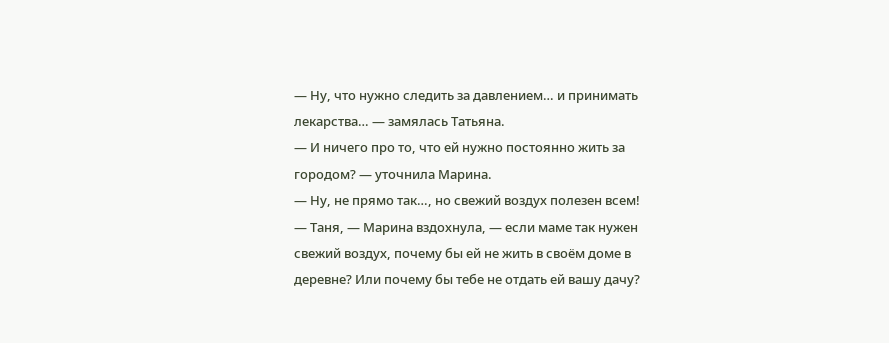— Ну, что нужно следить за давлением… и принимать лекарства… — замялась Татьяна.
— И ничего про то, что ей нужно постоянно жить за городом? — уточнила Марина.
— Ну, не прямо так…, но свежий воздух полезен всем!
— Таня, — Марина вздохнула, — если маме так нужен свежий воздух, почему бы ей не жить в своём доме в деревне? Или почему бы тебе не отдать ей вашу дачу?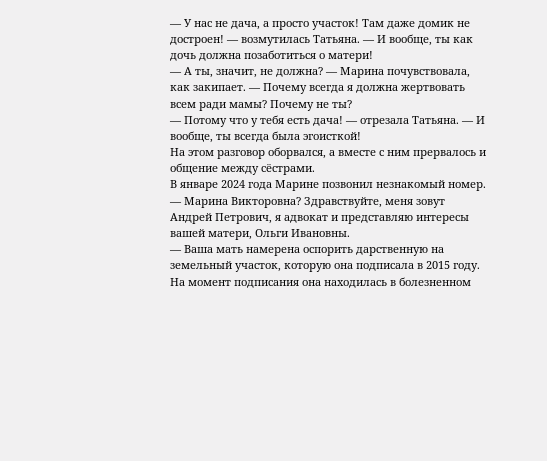— У нас не дача, а просто участок! Там даже домик не достроен! — возмутилась Татьяна. — И вообще, ты как дочь должна позаботиться о матери!
— А ты, значит, не должна? — Марина почувствовала, как закипает. — Почему всегда я должна жертвовать всем ради мамы? Почему не ты?
— Потому что у тебя есть дача! — отрезала Татьяна. — И вообще, ты всегда была эгоисткой!
На этом разговор оборвался, а вместе с ним прервалось и общение между сёстрами.
В январе 2024 года Марине позвонил незнакомый номер.
— Марина Викторовна? Здравствуйте, меня зовут Андрей Петрович, я адвокат и представляю интересы вашей матери, Ольги Ивановны.
— Ваша мать намерена оспорить дарственную на земельный участок, которую она подписала в 2015 году. На момент подписания она находилась в болезненном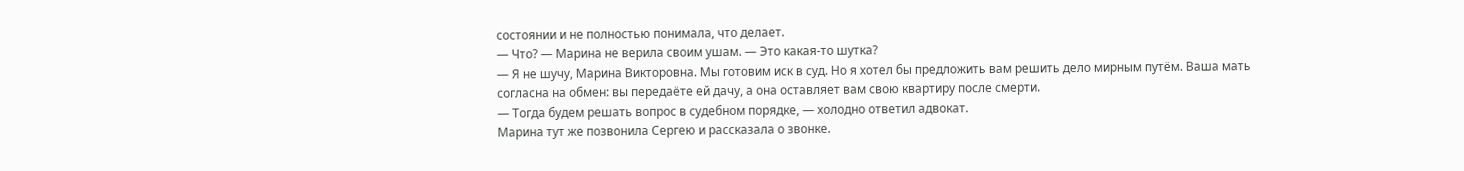состоянии и не полностью понимала, что делает.
— Что? — Марина не верила своим ушам. — Это какая-то шутка?
— Я не шучу, Марина Викторовна. Мы готовим иск в суд. Но я хотел бы предложить вам решить дело мирным путём. Ваша мать согласна на обмен: вы передаёте ей дачу, а она оставляет вам свою квартиру после смерти.
— Тогда будем решать вопрос в судебном порядке, — холодно ответил адвокат.
Марина тут же позвонила Сергею и рассказала о звонке.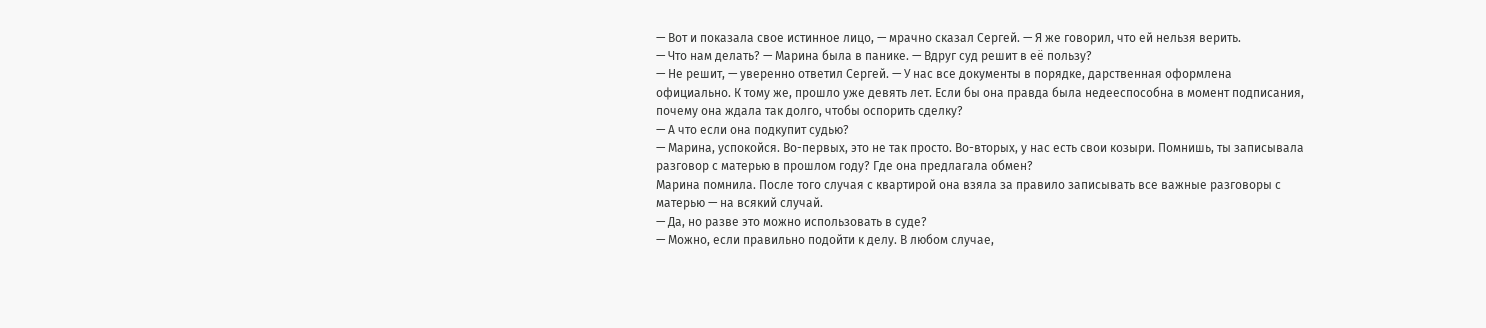— Вот и показала свое истинное лицо, — мрачно сказал Сергей. — Я же говорил, что ей нельзя верить.
— Что нам делать? — Марина была в панике. — Вдруг суд решит в её пользу?
— Не решит, — уверенно ответил Сергей. — У нас все документы в порядке, дарственная оформлена официально. К тому же, прошло уже девять лет. Если бы она правда была недееспособна в момент подписания, почему она ждала так долго, чтобы оспорить сделку?
— А что если она подкупит судью?
— Марина, успокойся. Во-первых, это не так просто. Во-вторых, у нас есть свои козыри. Помнишь, ты записывала разговор с матерью в прошлом году? Где она предлагала обмен?
Марина помнила. После того случая с квартирой она взяла за правило записывать все важные разговоры с матерью — на всякий случай.
— Да, но разве это можно использовать в суде?
— Можно, если правильно подойти к делу. В любом случае,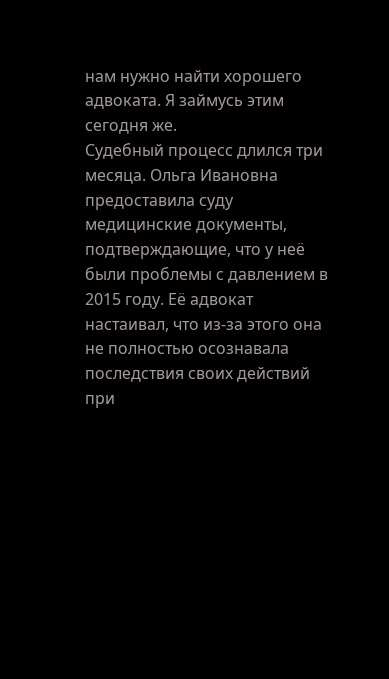нам нужно найти хорошего адвоката. Я займусь этим сегодня же.
Судебный процесс длился три месяца. Ольга Ивановна предоставила суду медицинские документы, подтверждающие, что у неё были проблемы с давлением в 2015 году. Её адвокат настаивал, что из-за этого она не полностью осознавала последствия своих действий при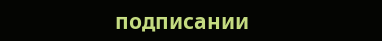подписании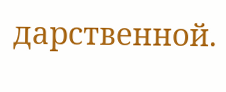дарственной.